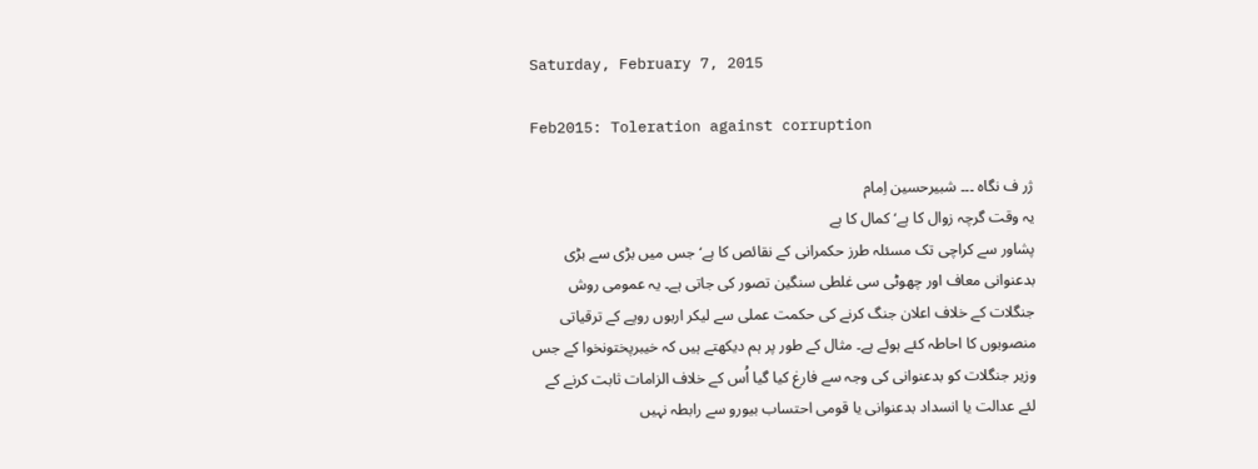Saturday, February 7, 2015

Feb2015: Toleration against corruption

ژر ف نگاہ ۔۔۔ شبیرحسین اِمام
یہ وقت گرچہ زوال کا ہے‘ کمال کا ہے
پشاور سے کراچی تک مسئلہ طرز حکمرانی کے نقائص کا ہے‘ جس میں بڑی سے بڑی بدعنوانی معاف اور چھوٹی سی غلطی سنگین تصور کی جاتی ہے۔ یہ عمومی روش جنگلات کے خلاف اعلان جنگ کرنے کی حکمت عملی سے لیکر اربوں روپے کے ترقیاتی منصوبوں کا احاطہ کئے ہوئے ہے۔ مثال کے طور پر ہم دیکھتے ہیں کہ خیبرپختونخوا کے جس وزیر جنگلات کو بدعنوانی کی وجہ سے فارغ کیا گیا اُس کے خلاف الزامات ثابت کرنے کے لئے عدالت یا انسداد بدعنوانی یا قومی احتساب بیورو سے رابطہ نہیں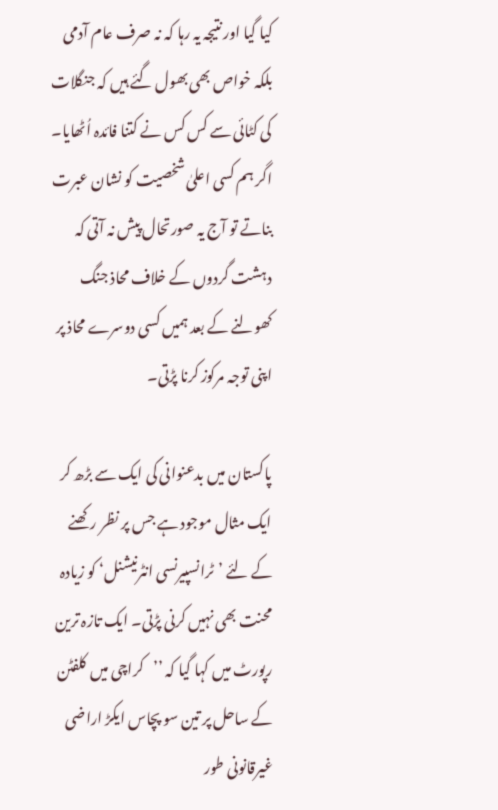کیا گیا اور نتیجہ یہ رہا کہ نہ صرف عام آدمی بلکہ خواص بھی بھول گئے ہیں کہ جنگلات کی کٹائی سے کس کس نے کتنا فائدہ اُٹھایا۔ اگر ہم کسی اعلیٰ شخصیت کو نشان عبرت بناتے تو آج یہ صورتحال پیش نہ آتی کہ دہشت گردوں کے خلاف محاذ جنگ کھولنے کے بعد ہمیں کسی دوسرے محاذ پر اپنی توجہ مرکوز کرنا پڑتی۔

پاکستان میں بدعنوانی کی ایک سے بڑھ کر ایک مثال موجود ہے جس پر نظر رکھنے کے لئے ’ٹرانسپیرنسی انٹرنیشنل‘ کو زیادہ محنت بھی نہیں کرنی پڑتی۔ ایک تازہ ترین رپورٹ میں کہا گیا کہ ’’کراچی میں کلفٹن کے ساحل پر تین سو پچاس ایکڑ اراضی غیرقانونی طور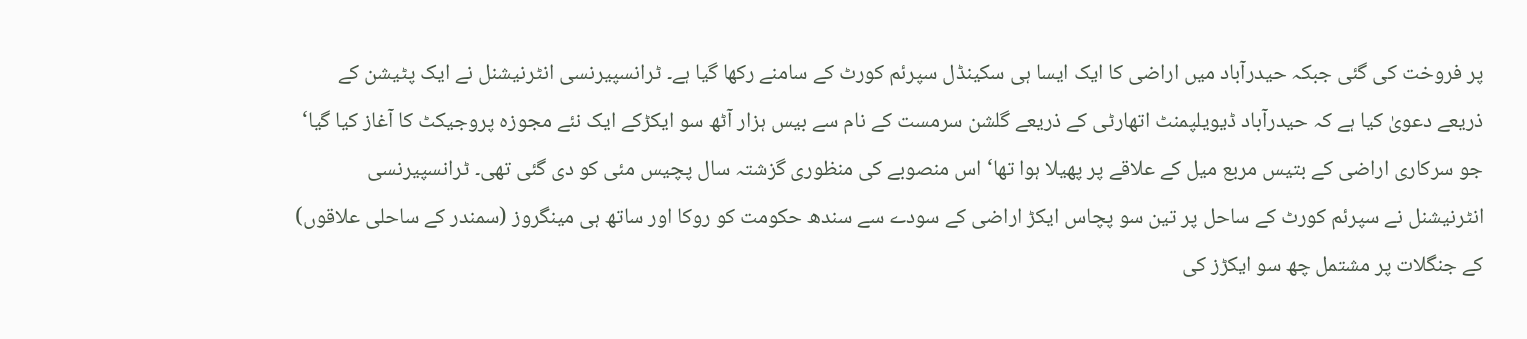پر فروخت کی گئی جبکہ حیدرآباد میں اراضی کا ایک ایسا ہی سکینڈل سپرئم کورٹ کے سامنے رکھا گیا ہے۔ ٹرانسپیرنسی انٹرنیشنل نے ایک پٹیشن کے ذریعے دعویٰ کیا ہے کہ حیدرآباد ڈیویلپمنٹ اتھارٹی کے ذریعے گلشن سرمست کے نام سے بیس ہزار آٹھ سو ایکڑکے ایک نئے مجوزہ پروجیکٹ کا آغاز کیا گیا‘ جو سرکاری اراضی کے بتیس مربع میل کے علاقے پر پھیلا ہوا تھا‘ اس منصوبے کی منظوری گزشتہ سال پچیس مئی کو دی گئی تھی۔ ٹرانسپیرنسی انٹرنیشنل نے سپرئم کورٹ کے ساحل پر تین سو پچاس ایکڑ اراضی کے سودے سے سندھ حکومت کو روکا اور ساتھ ہی مینگروز (سمندر کے ساحلی علاقوں) کے جنگلات پر مشتمل چھ سو ایکڑز کی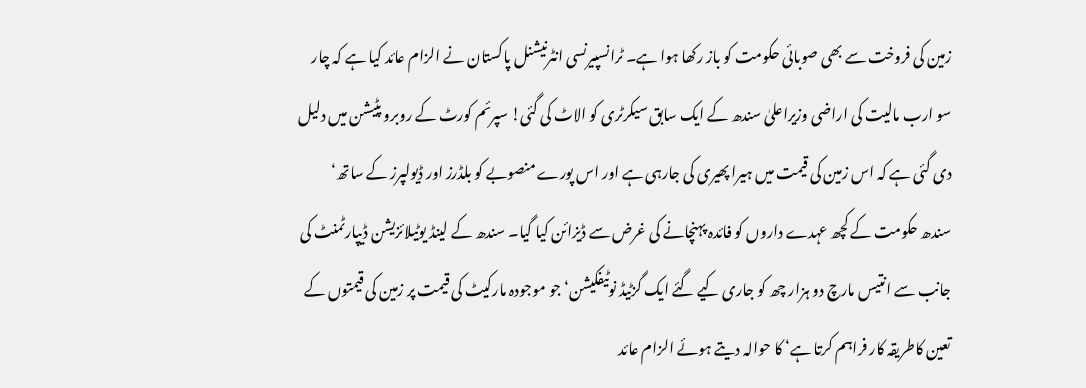زمین کی فروخت سے بھی صوبائی حکومت کو باز رکھا ہوا ہے۔ ٹرانسپیرنسی انٹرنیشنل پاکستان نے الزام عائد کیا ہے کہ چار سو ارب مالیت کی اراضی وزیراعلیٰ سندھ کے ایک سابق سیکرٹری کو الاٹ کی گئی! سپرئم کورٹ کے روبرو پٹیشن میں دلیل دی گئی ہے کہ اس زمین کی قیمت میں ہیرا پھیری کی جارہی ہے اور اس پورے منصوبے کو بلڈرز اور ڈیولپرز کے ساتھ‘ سندھ حکومت کے کچھ عہدے داروں کو فائدہ پہنچانے کی غرض سے ڈیزائن کیا گیا۔ سندھ کے لینڈ یوٹیلائزیشن ڈیپارٹمنٹ کی جانب سے انتیس مارچ دو ہزار چھ کو جاری کیے گئے ایک گزٹیڈ نوٹیفکیشن‘ جو موجودہ مارکیٹ کی قیمت پر زمین کی قیمتوں کے تعین کاطریقہ کار فراہم کرتا ہے‘ کا حوالہ دیتے ہوئے الزام عائد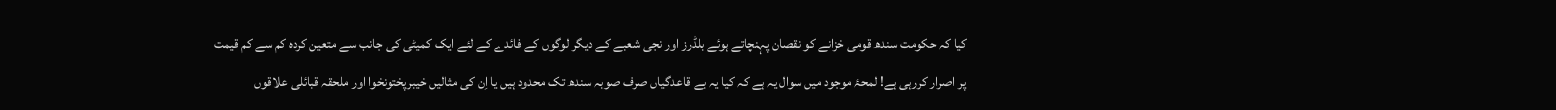کیا کہ حکومت سندھ قومی خزانے کو نقصان پہنچاتے ہوئے بلڈرز اور نجی شعبے کے دیگر لوگوں کے فائدے کے لئے ایک کمیٹی کی جانب سے متعین کردہ کم سے کم قیمت پر اصرار کررہی ہے! لمحۂ موجود میں سوال یہ ہے کہ کیا یہ بے قاعدگیاں صرف صوبہ سندھ تک محدود ہیں یا اِن کی مثالیں خیبرپختونخوا اور ملحقہ قبائلی علاقوں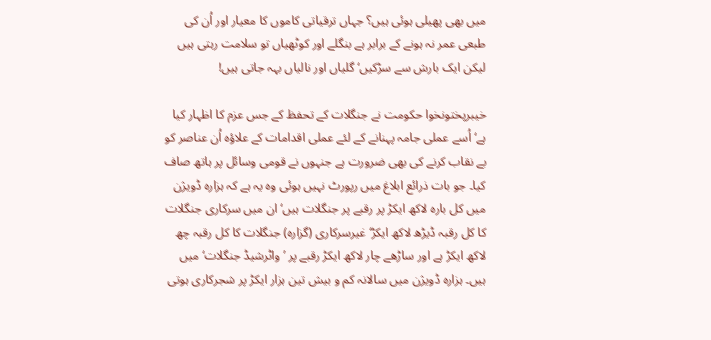میں بھی پھیلی ہوئی ہیں؟ جہاں ترقیاتی کاموں کا معیار اور اُن کی طبعی عمر نہ ہونے کے برابر ہے بنگلے اور کوٹھیاں تو سلامت رہتی ہیں لیکن ایک بارش سے سڑکیں‘ گلیاں اور نالیاں بہہ جاتی ہیں!

خیبرپختونخوا حکومت نے جنگلات کے تحفظ کے جس عزم کا اظہار کیا ہے‘ اُسے عملی جامہ پہنانے کے لئے عملی اقدامات کے علاؤہ اُن عناصر کو بے نقاب کرنے کی بھی ضرورت ہے جنہوں نے قومی وسائل پر ہاتھ صاف کیا۔ جو بات ذرائع ابلاغ میں رپورٹ نہیں ہوئی وہ یہ ہے کہ ہزارہ ڈویژن میں کل بارہ لاکھ ایکڑ پر رقبے پر جنگلات ہیں‘ ان میں سرکاری جنگلات کا کل رقبہ ڈیڑھ لاکھ ایکڑ‘ غیرسرکاری (گزارہ) جنگلات کا کل رقبہ چھ لاکھ ایکڑ ہے اور ساڑھے چار لاکھ ایکڑ رقبے پر ’واٹرشیڈ جنگلات‘ میں ہیں۔ ہزارہ ڈویژن میں سالانہ کم و بیش تین ہزار ایکڑ پر شجرکاری ہوتی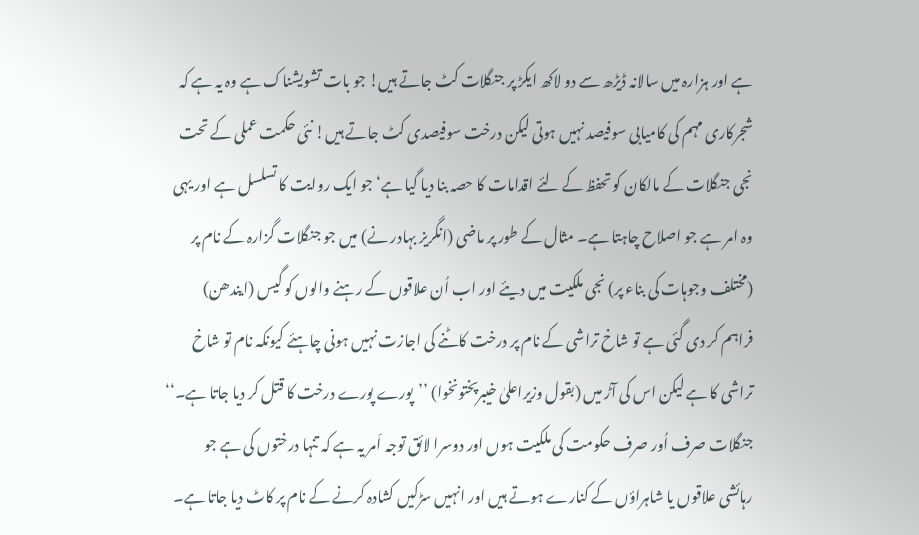ہے اور ہزارہ میں سالانہ ڈیڑھ سے دو لاکھ ایکڑ پر جنگلات کٹ جاتے ہیں! جو بات تشویشناک ہے وہ یہ ہے کہ شجرکاری مہم کی کامیابی سوفیصد نہیں ہوتی لیکن درخت سوفیصدی کٹ جاتے ہیں! نئی حکمت عملی کے تحت نجی جنگلات کے مالکان کو تحفظ کے لئے اقدامات کا حصہ بنا دیا گیا ہے‘ جو ایک روایت کا تسلسل ہے اور یہی وہ امر ہے جو اصلاح چاہتا ہے۔ مثال کے طور پر ماضی (انگریز بہادر نے) میں جو جنگلات گزارہ کے نام پر (مختلف وجوہات کی بناء پر) نجی ملکیت میں دیئے اور اب اُن علاقوں کے رہنے والوں کو گیس (ایندھن) فراہم کر دی گئی ہے تو شاخ تراشی کے نام پر درخت کاٹنے کی اجازت نہیں ہونی چاہئے کیونکہ نام تو شاخ تراشی کا ہے لیکن اس کی آڑ میں (بقول وزیراعلیٰ خیبرپختونخوا) ’’پورے پورے درخت کا قتل کر دیا جاتا ہے۔‘‘ جنگلات صرف اُور صرف حکومت کی ملکیت ہوں اور دوسرا لائق توجہ اَمر یہ ہے کہ تنہا درختوں کی ہے جو رہائشی علاقوں یا شاہراؤں کے کنارے ہوتے ہیں اور انہیں سڑکیں کشادہ کرنے کے نام پر کاٹ دیا جاتا ہے۔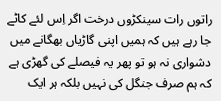راتوں رات سینکڑوں درخت اگر اِس لئے کاٹے جا رہے ہیں کہ ہمیں اپنی گاڑیاں بھگانے میں دشواری نہ ہو تو پھر یہ فیصلے کی گھڑی ہے کہ ہم صرف جنگل کی نہیں بلکہ ہر ایک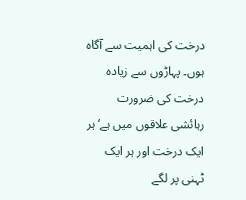درخت کی اہمیت سے آگاہ ہوں۔ پہاڑوں سے زیادہ درخت کی ضرورت رہائشی علاقوں میں ہے‘ ہر ایک درخت اور ہر ایک ٹہنی پر لگے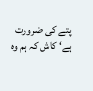پتے کی ضرورت ہے‘ کاش کہ ہم وہ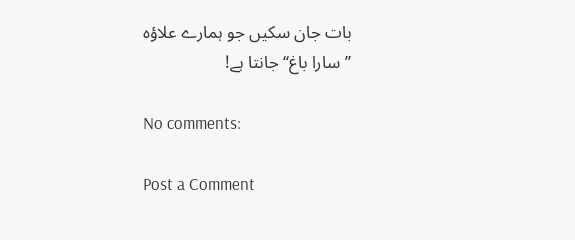بات جان سکیں جو ہمارے علاؤہ ’’سارا باغ‘‘ جانتا ہے!

No comments:

Post a Comment